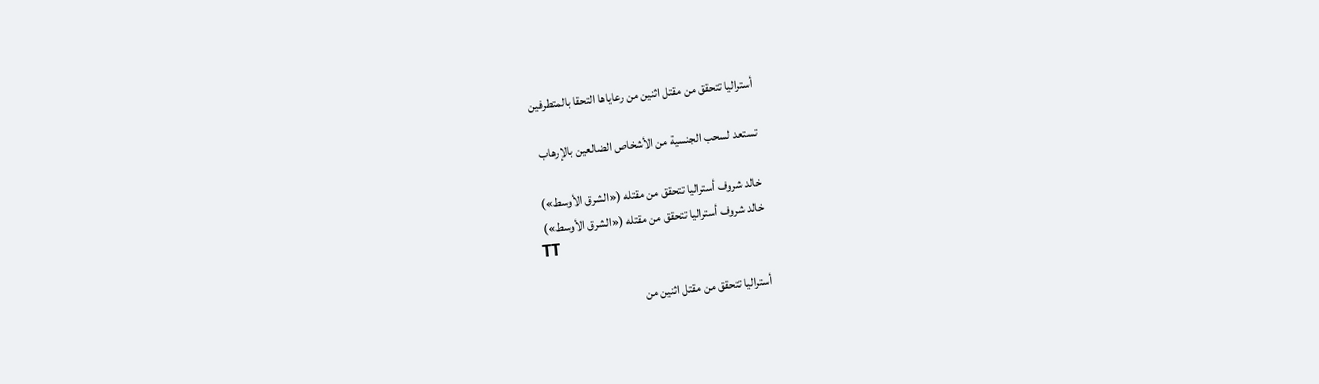أستراليا تتحقق من مقتل اثنين من رعاياها التحقا بالمتطرفين

تستعد لسحب الجنسية من الأشخاص الضالعين بالإرهاب

خالد شروف أستراليا تتحقق من مقتله («الشرق الأوسط»)
خالد شروف أستراليا تتحقق من مقتله («الشرق الأوسط»)
TT

أستراليا تتحقق من مقتل اثنين من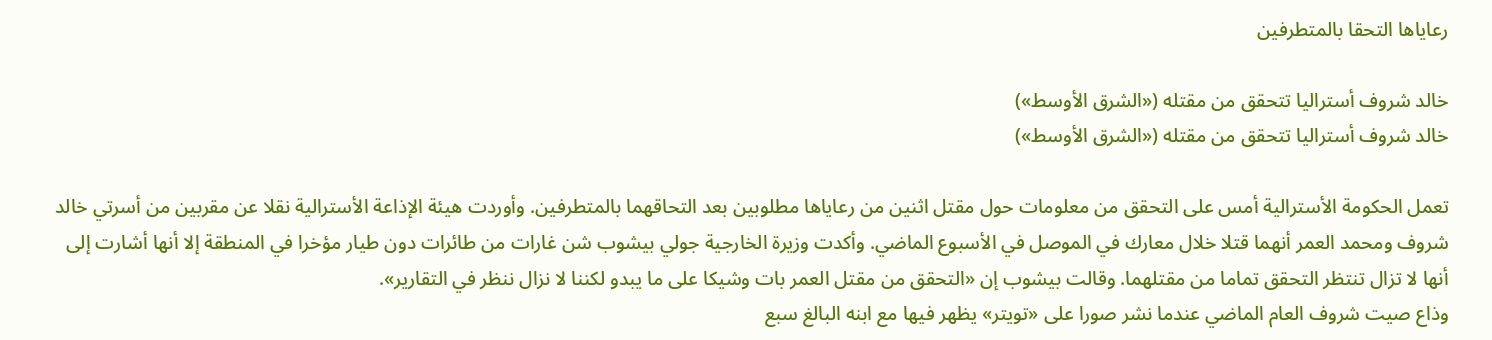رعاياها التحقا بالمتطرفين

خالد شروف أستراليا تتحقق من مقتله («الشرق الأوسط»)
خالد شروف أستراليا تتحقق من مقتله («الشرق الأوسط»)

تعمل الحكومة الأسترالية أمس على التحقق من معلومات حول مقتل اثنين من رعاياها مطلوبين بعد التحاقهما بالمتطرفين. وأوردت هيئة الإذاعة الأسترالية نقلا عن مقربين من أسرتي خالد شروف ومحمد العمر أنهما قتلا خلال معارك في الموصل في الأسبوع الماضي. وأكدت وزيرة الخارجية جولي بيشوب شن غارات من طائرات دون طيار مؤخرا في المنطقة إلا أنها أشارت إلى أنها لا تزال تنتظر التحقق تماما من مقتلهما. وقالت بيشوب إن «التحقق من مقتل العمر بات وشيكا على ما يبدو لكننا لا نزال ننظر في التقارير».
وذاع صيت شروف العام الماضي عندما نشر صورا على «تويتر» يظهر فيها مع ابنه البالغ سبع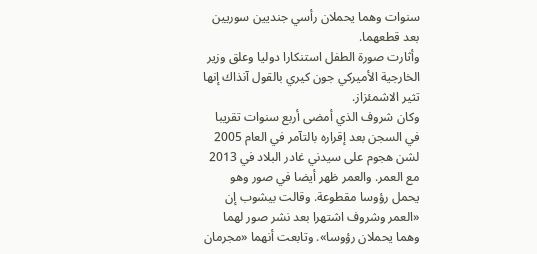سنوات وهما يحملان رأسي جنديين سوريين بعد قطعهما.
وأثارت صورة الطفل استنكارا دوليا وعلق وزير الخارجية الأميركي جون كيري بالقول آنذاك إنها تثير الاشمئزاز.
وكان شروف الذي أمضى أربع سنوات تقريبا في السجن بعد إقراره بالتآمر في العام 2005 لشن هجوم على سيدني غادر البلاد في 2013 مع العمر. والعمر ظهر أيضا في صور وهو يحمل رؤوسا مقطوعة. وقالت بيشوب إن «العمر وشروف اشتهرا بعد نشر صور لهما وهما يحملان رؤوسا». وتابعت أنهما «مجرمان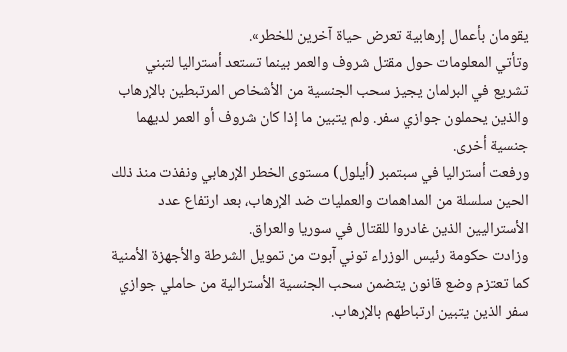يقومان بأعمال إرهابية تعرض حياة آخرين للخطر».
وتأتي المعلومات حول مقتل شروف والعمر بينما تستعد أستراليا لتبني تشريع في البرلمان يجيز سحب الجنسية من الأشخاص المرتبطين بالإرهاب والذين يحملون جوازي سفر. ولم يتبين ما إذا كان شروف أو العمر لديهما جنسية أخرى.
ورفعت أستراليا في سبتمبر (أيلول) مستوى الخطر الإرهابي ونفذت منذ ذلك الحين سلسلة من المداهمات والعمليات ضد الإرهاب، بعد ارتفاع عدد الأستراليين الذين غادروا للقتال في سوريا والعراق.
وزادت حكومة رئيس الوزراء توني آبوت من تمويل الشرطة والأجهزة الأمنية كما تعتزم وضع قانون يتضمن سحب الجنسية الأسترالية من حاملي جوازي سفر الذين يتبين ارتباطهم بالإرهاب.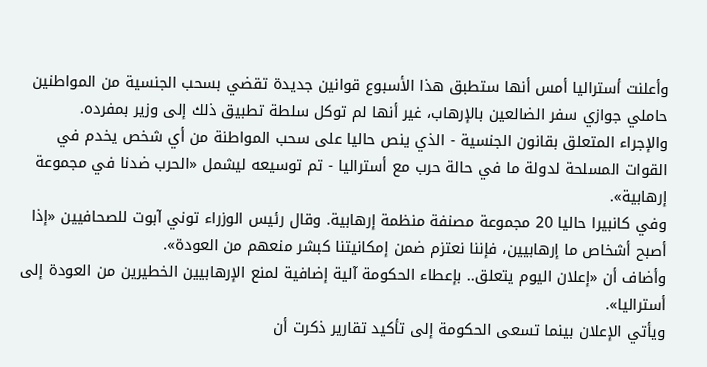وأعلنت أستراليا أمس أنها ستطبق هذا الأسبوع قوانين جديدة تقضي بسحب الجنسية من المواطنين حاملي جوازي سفر الضالعين بالإرهاب، غير أنها لم توكل سلطة تطبيق ذلك إلى وزير بمفرده.
والإجراء المتعلق بقانون الجنسية - الذي ينص حاليا على سحب المواطنة من أي شخص يخدم في القوات المسلحة لدولة ما في حالة حرب مع أستراليا - تم توسيعه ليشمل «الحرب ضدنا في مجموعة إرهابية».
وفي كانبيرا حاليا 20 مجموعة مصنفة منظمة إرهابية. وقال رئيس الوزراء توني آبوت للصحافيين «إذا أصبح أشخاص ما إرهابيين، فإننا نعتزم ضمن إمكانيتنا كبشر منعهم من العودة».
وأضاف أن «إعلان اليوم يتعلق.. بإعطاء الحكومة آلية إضافية لمنع الإرهابيين الخطيرين من العودة إلى أستراليا».
ويأتي الإعلان بينما تسعى الحكومة إلى تأكيد تقارير ذكرت أن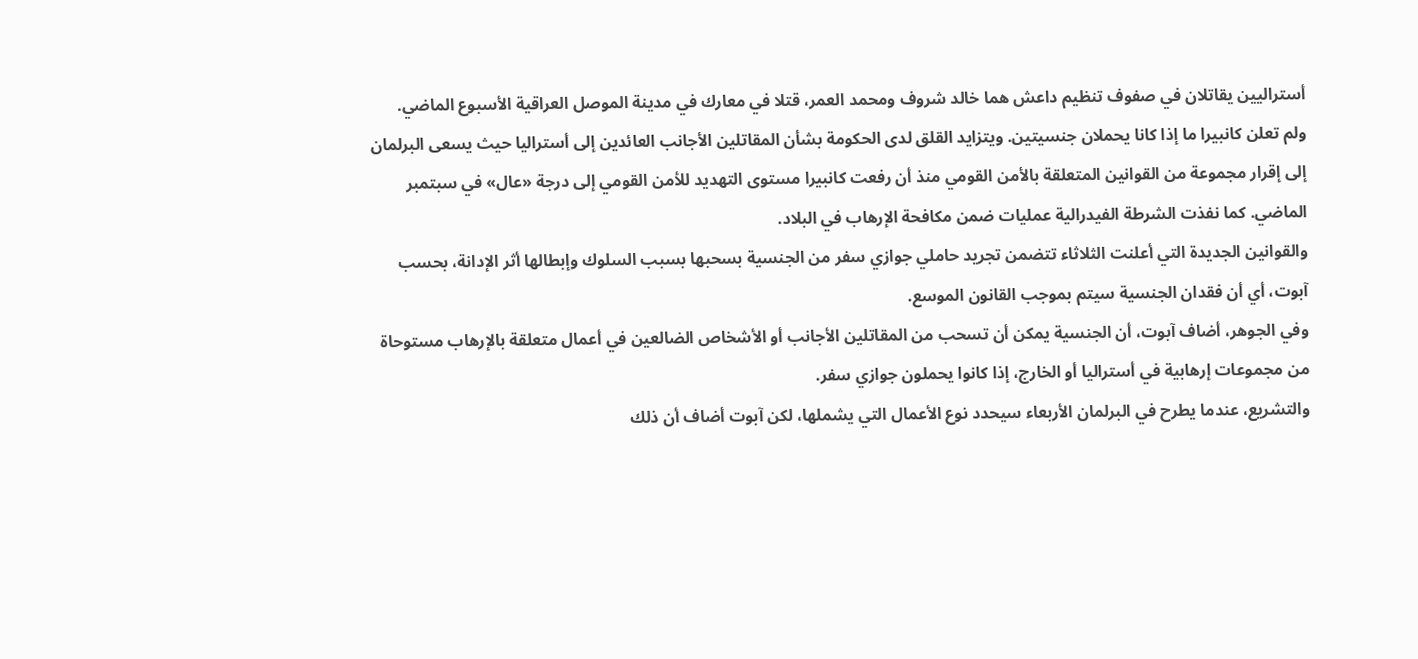أستراليين يقاتلان في صفوف تنظيم داعش هما خالد شروف ومحمد العمر، قتلا في معارك في مدينة الموصل العراقية الأسبوع الماضي.
ولم تعلن كانبيرا ما إذا كانا يحملان جنسيتين. ويتزايد القلق لدى الحكومة بشأن المقاتلين الأجانب العائدين إلى أستراليا حيث يسعى البرلمان إلى إقرار مجموعة من القوانين المتعلقة بالأمن القومي منذ أن رفعت كانبيرا مستوى التهديد للأمن القومي إلى درجة «عال» في سبتمبر الماضي. كما نفذت الشرطة الفيدرالية عمليات ضمن مكافحة الإرهاب في البلاد.
والقوانين الجديدة التي أعلنت الثلاثاء تتضمن تجريد حاملي جوازي سفر من الجنسية بسحبها بسبب السلوك وإبطالها أثر الإدانة، بحسب آبوت، أي أن فقدان الجنسية سيتم بموجب القانون الموسع.
وفي الجوهر، أضاف آبوت، أن الجنسية يمكن أن تسحب من المقاتلين الأجانب أو الأشخاص الضالعين في أعمال متعلقة بالإرهاب مستوحاة من مجموعات إرهابية في أستراليا أو الخارج، إذا كانوا يحملون جوازي سفر.
والتشريع، عندما يطرح في البرلمان الأربعاء سيحدد نوع الأعمال التي يشملها، لكن آبوت أضاف أن ذلك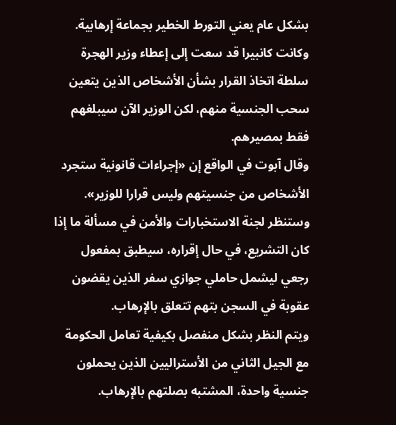بشكل عام يعني التورط الخطير بجماعة إرهابية.
وكانت كانبيرا قد سعت إلى إعطاء وزير الهجرة سلطة اتخاذ القرار بشأن الأشخاص الذين يتعين سحب الجنسية منهم، لكن الوزير الآن سيبلغهم فقط بمصيرهم.
وقال آبوت في الواقع إن «إجراءات قانونية ستجرد الأشخاص من جنسيتهم وليس قرارا للوزير».
وستنظر لجنة الاستخبارات والأمن في مسألة ما إذا كان التشريع، في حال إقراره، سيطبق بمفعول رجعي ليشمل حاملي جوازي سفر الذين يقضون عقوبة في السجن بتهم تتعلق بالإرهاب.
ويتم النظر بشكل منفصل بكيفية تعامل الحكومة مع الجيل الثاني من الأستراليين الذين يحملون جنسية واحدة، المشتبه بصلتهم بالإرهاب.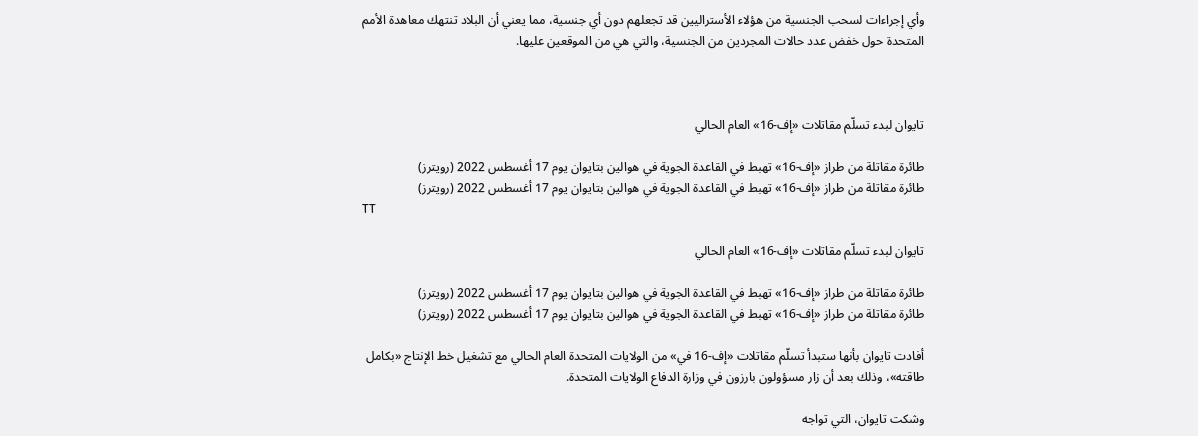وأي إجراءات لسحب الجنسية من هؤلاء الأستراليين قد تجعلهم دون أي جنسية، مما يعني أن البلاد تنتهك معاهدة الأمم المتحدة حول خفض عدد حالات المجردين من الجنسية، والتي هي من الموقعين عليها.



تايوان لبدء تسلّم مقاتلات «إف-16» العام الحالي

طائرة مقاتلة من طراز «إف-16» تهبط في القاعدة الجوية في هوالين بتايوان يوم 17 أغسطس 2022 (رويترز)
طائرة مقاتلة من طراز «إف-16» تهبط في القاعدة الجوية في هوالين بتايوان يوم 17 أغسطس 2022 (رويترز)
TT

تايوان لبدء تسلّم مقاتلات «إف-16» العام الحالي

طائرة مقاتلة من طراز «إف-16» تهبط في القاعدة الجوية في هوالين بتايوان يوم 17 أغسطس 2022 (رويترز)
طائرة مقاتلة من طراز «إف-16» تهبط في القاعدة الجوية في هوالين بتايوان يوم 17 أغسطس 2022 (رويترز)

أفادت تايوان بأنها ستبدأ تسلّم مقاتلات «إف-16 في» من الولايات المتحدة العام الحالي مع تشغيل خط الإنتاج «بكامل طاقته»، وذلك بعد أن زار مسؤولون بارزون في وزارة الدفاع الولايات المتحدة.

وشكت تايوان، التي تواجه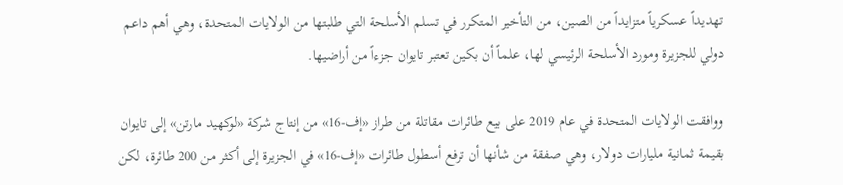تهديداً عسكرياً متزايداً من الصين، من التأخير المتكرر في تسلم الأسلحة التي طلبتها من الولايات المتحدة، وهي أهم داعم دولي للجزيرة ومورد الأسلحة الرئيسي لها، علماً أن بكين تعتبر تايوان جزءاً من أراضيها.

ووافقت الولايات المتحدة في عام 2019 على بيع طائرات مقاتلة من طراز «إف-16» من إنتاج شركة «لوكهيد مارتن» إلى تايوان بقيمة ثمانية مليارات دولار، وهي صفقة من شأنها ‌أن ترفع ‌أسطول طائرات «إف-16» في الجزيرة إلى أكثر من ‌200 طائرة، لكن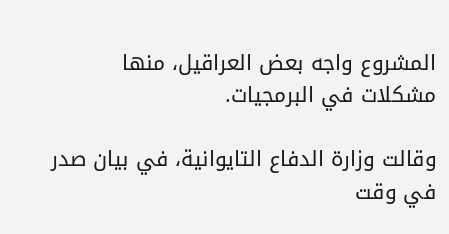المشروع واجه بعض العراقيل، منها مشكلات في البرمجيات.

وقالت وزارة الدفاع التايوانية، في بيان صدر في وقت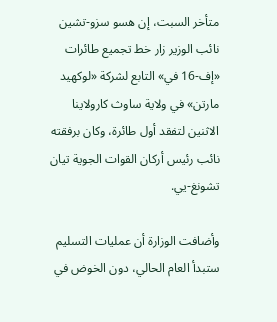متأخر السبت، إن هسو سزو-تشين نائب الوزير زار خط تجميع طائرات «إف-16 في» التابع لشركة «لوكهيد مارتن» في ولاية ساوث كارولاينا الاثنين لتفقد أول طائرة، وكان برفقته نائب رئيس أركان القوات الجوية تيان تشونغ-يي.

وأضافت الوزارة أن عمليات التسليم ستبدأ العام الحالي، دون الخوض في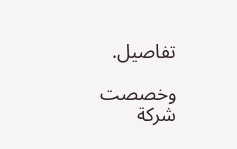تفاصيل.

وخصصت شركة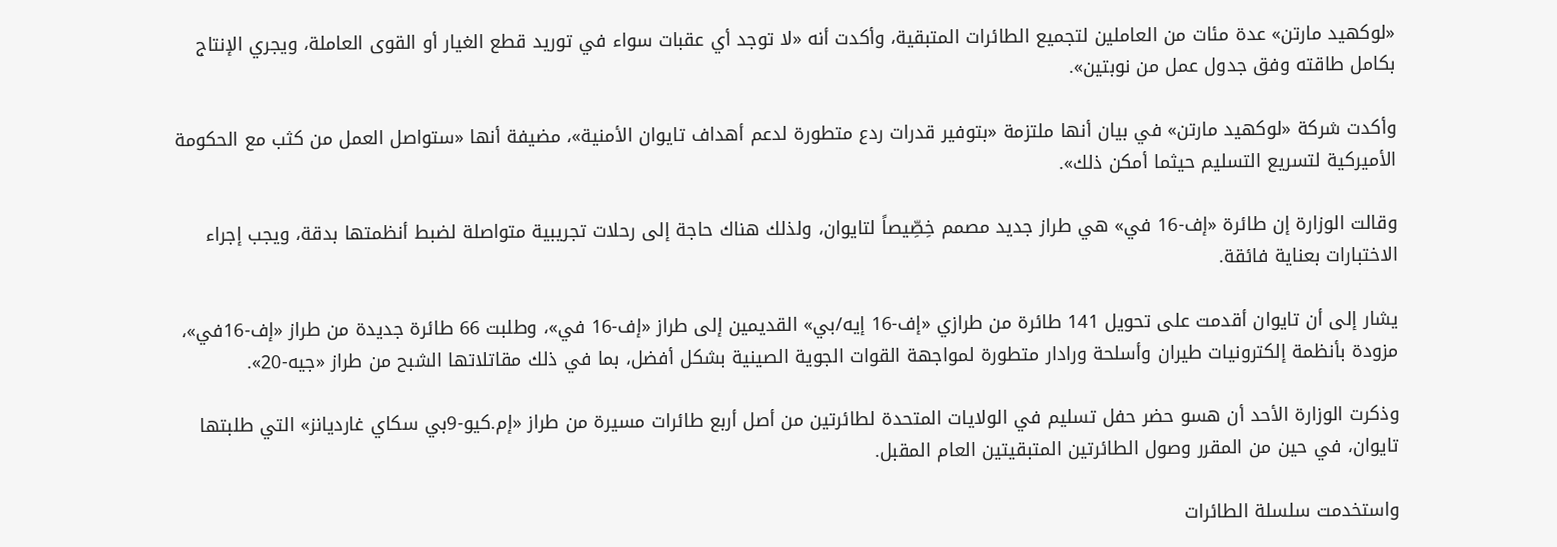«لوكهيد مارتن» عدة مئات من العاملين لتجميع الطائرات ‌المتبقية، وأكدت أنه «لا توجد أي عقبات سواء في توريد قطع الغيار ‌أو القوى العاملة، ويجري الإنتاج بكامل طاقته وفق جدول عمل ‌من نوبتين».

وأكدت شركة «لوكهيد مارتن» في بيان أنها ملتزمة «بتوفير قدرات ردع متطورة لدعم أهداف تايوان الأمنية»، مضيفة أنها «ستواصل العمل من كثب مع الحكومة الأميركية لتسريع التسليم حيثما أمكن ذلك».

وقالت الوزارة إن طائرة «إف-16 في» هي طراز ‌جديد مصمم خِصِّيصاً لتايوان، ولذلك هناك حاجة إلى رحلات تجريبية متواصلة لضبط أنظمتها بدقة، ويجب إجراء الاختبارات بعناية فائقة.

يشار إلى أن تايوان أقدمت على تحويل 141 طائرة من طرازي «إف-16 إيه/بي» القديمين إلى طراز «إف-16 في»، وطلبت 66 طائرة جديدة من طراز «إف-16في»، مزودة بأنظمة إلكترونيات طيران وأسلحة ورادار متطورة لمواجهة القوات الجوية الصينية بشكل أفضل، بما في ذلك مقاتلاتها الشبح من طراز «جيه-20».

وذكرت الوزارة الأحد أن هسو حضر حفل تسليم في الولايات المتحدة لطائرتين من أصل أربع طائرات مسيرة من طراز «إم.كيو-9بي سكاي غارديانز» التي طلبتها تايوان، في حين من المقرر وصول الطائرتين المتبقيتين العام المقبل.

واستخدمت سلسلة الطائرات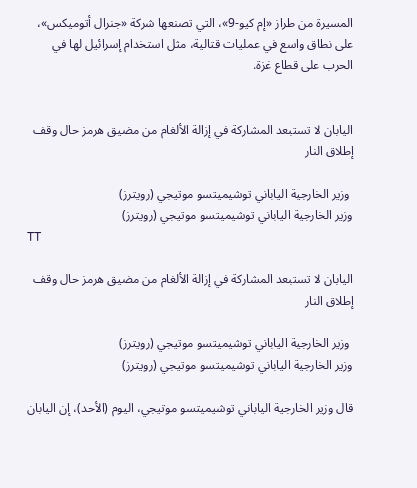المسيرة من طراز «إم كيو-9»، التي تصنعها شركة «جنرال أتوميكس»، على نطاق واسع في عمليات قتالية، مثل استخدام إسرائيل لها في الحرب على قطاع غزة.


اليابان لا تستبعد المشاركة في إزالة الألغام من مضيق هرمز حال وقف إطلاق النار

 وزير ‌الخارجية الياباني توشيميتسو موتيجي (رويترز)
وزير ‌الخارجية الياباني توشيميتسو موتيجي (رويترز)
TT

اليابان لا تستبعد المشاركة في إزالة الألغام من مضيق هرمز حال وقف إطلاق النار

 وزير ‌الخارجية الياباني توشيميتسو موتيجي (رويترز)
وزير ‌الخارجية الياباني توشيميتسو موتيجي (رويترز)

قال وزير ‌الخارجية الياباني توشيميتسو موتيجي، اليوم (الأحد)، إن اليابان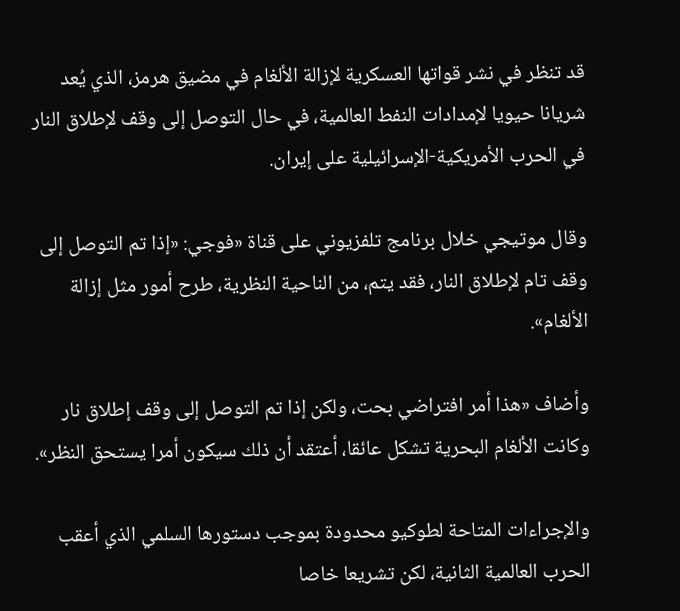قد تنظر في نشر قواتها العسكرية لإزالة الألغام في مضيق هرمز، الذي يُعد شريانا حيويا لإمدادات النفط العالمية، في حال التوصل إلى وقف لإطلاق النار في الحرب الأمريكية-الإسرائيلية على إيران.

وقال موتيجي خلال برنامج تلفزيوني على قناة «فوجي: «إذا تم التوصل إلى وقف تام لإطلاق النار، فقد يتم، من الناحية النظرية، طرح أمور مثل إزالة الألغام».

وأضاف «هذا أمر افتراضي بحت، ولكن إذا تم التوصل إلى وقف ‌إطلاق نار وكانت ‌الألغام البحرية تشكل عائقا، أعتقد أن ‌ذلك سيكون أمرا يستحق النظر».

والإجراءات المتاحة لطوكيو محدودة بموجب دستورها السلمي الذي أعقب الحرب العالمية الثانية، لكن تشريعا خاصا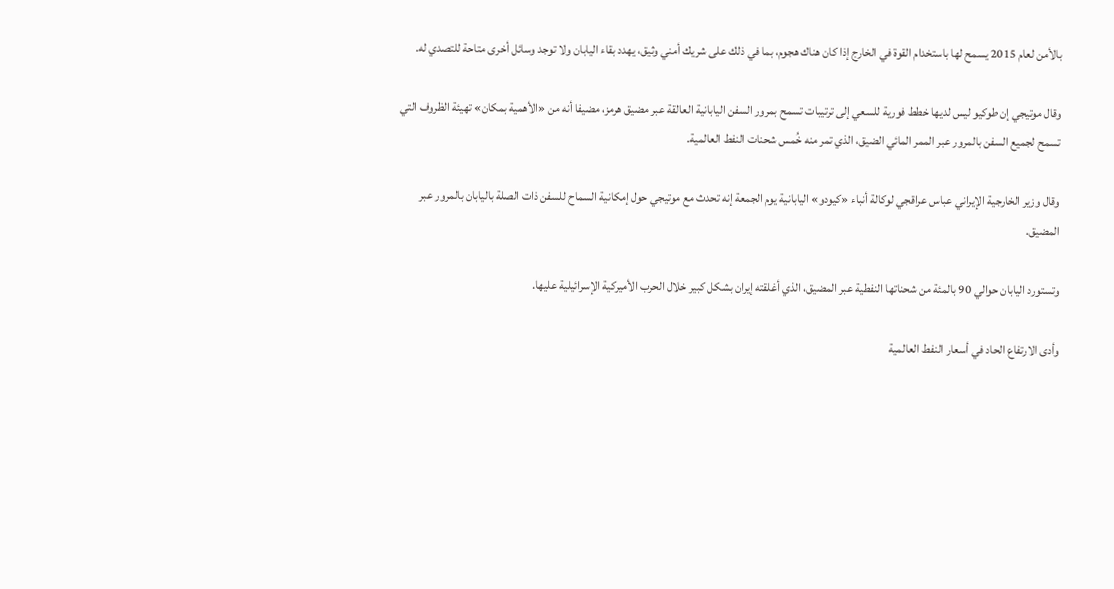بالأمن لعام 2015 يسمح لها باستخدام القوة في الخارج إذا كان هناك هجوم، بما في ذلك على شريك أمني وثيق، يهدد بقاء اليابان ولا توجد وسائل أخرى متاحة للتصدي له.

وقال موتيجي إن طوكيو ليس لديها خطط فورية للسعي ‌إلى ترتيبات تسمح بمرور السفن ‌اليابانية العالقة عبر مضيق هرمز، مضيفا أنه من «الأهمية بمكان» تهيئة الظروف التي تسمح لجميع السفن بالمرور عبر الممر ‌المائي الضيق، الذي تمر منه خُمس شحنات النفط العالمية.

وقال وزير الخارجية الإيراني عباس عراقجي لوكالة أنباء «كيودو» اليابانية يوم الجمعة إنه تحدث مع موتيجي حول إمكانية السماح للسفن ذات ‌الصلة باليابان بالمرور عبر المضيق.

وتستورد اليابان حوالي 90 بالمئة من شحناتها النفطية عبر المضيق، الذي أغلقته إيران بشكل كبير خلال الحرب الأميركية الإسرائيلية عليها.

وأدى الارتفاع الحاد في أسعار النفط العالمية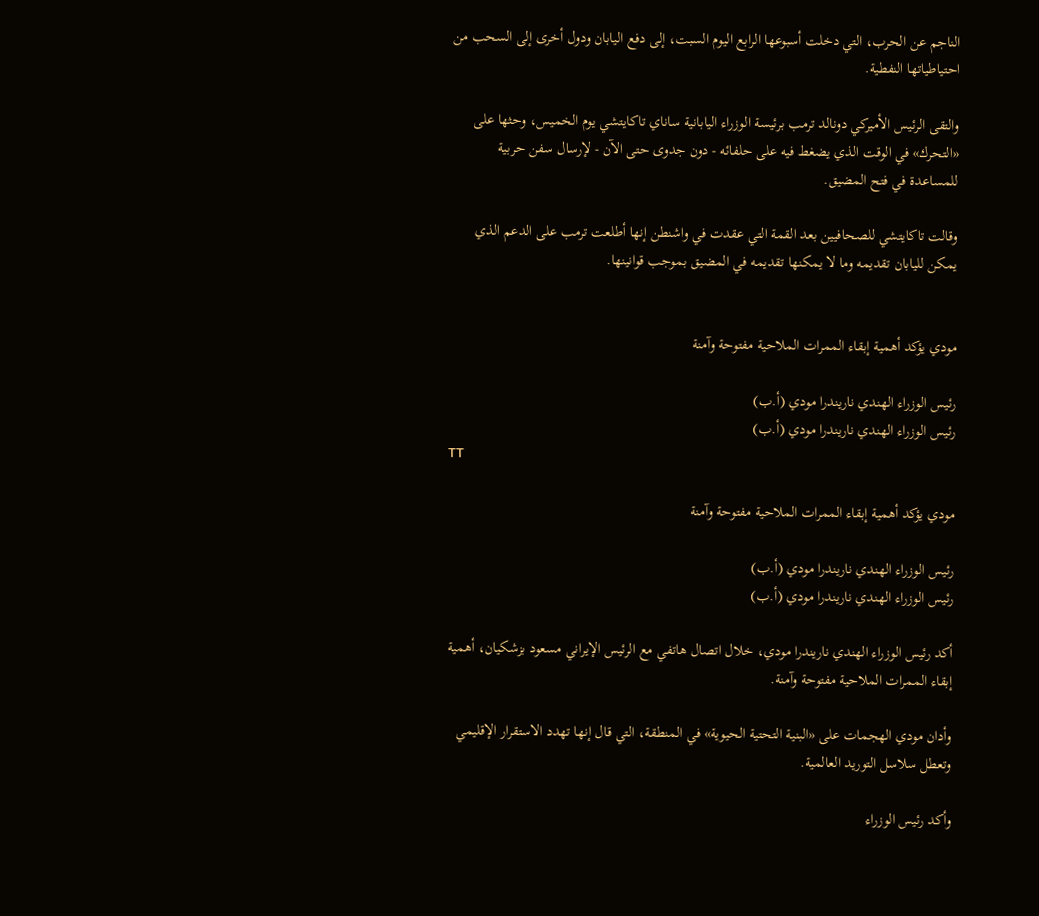الناجم عن الحرب، التي دخلت أسبوعها الرابع اليوم السبت، إلى دفع اليابان ودول أخرى إلى السحب من احتياطياتها النفطية.

والتقى الرئيس الأميركي دونالد ترمب برئيسة الوزراء اليابانية ساناي تاكايتشي يوم الخميس، وحثها على «التحرك» في الوقت الذي يضغط فيه على حلفائه - دون جدوى حتى الآن - لإرسال سفن حربية للمساعدة في فتح المضيق.

وقالت تاكايتشي للصحافيين بعد القمة التي عقدت في واشنطن إنها أطلعت ترمب على الدعم الذي يمكن لليابان تقديمه وما لا يمكنها تقديمه في المضيق بموجب قوانينها.


مودي يؤكد أهمية إبقاء الممرات الملاحية مفتوحة وآمنة

رئيس الوزراء الهندي ناريندرا مودي (أ.ب)
رئيس الوزراء الهندي ناريندرا مودي (أ.ب)
TT

مودي يؤكد أهمية إبقاء الممرات الملاحية مفتوحة وآمنة

رئيس الوزراء الهندي ناريندرا مودي (أ.ب)
رئيس الوزراء الهندي ناريندرا مودي (أ.ب)

أكد رئيس الوزراء الهندي ناريندرا مودي، خلال اتصال هاتفي مع الرئيس الإيراني مسعود بزشكيان، أهمية إبقاء الممرات الملاحية مفتوحة وآمنة.

وأدان مودي الهجمات على «البنية التحتية الحيوية» في المنطقة، التي قال إنها تهدد الاستقرار الإقليمي وتعطل سلاسل التوريد العالمية.

وأكد رئيس الوزراء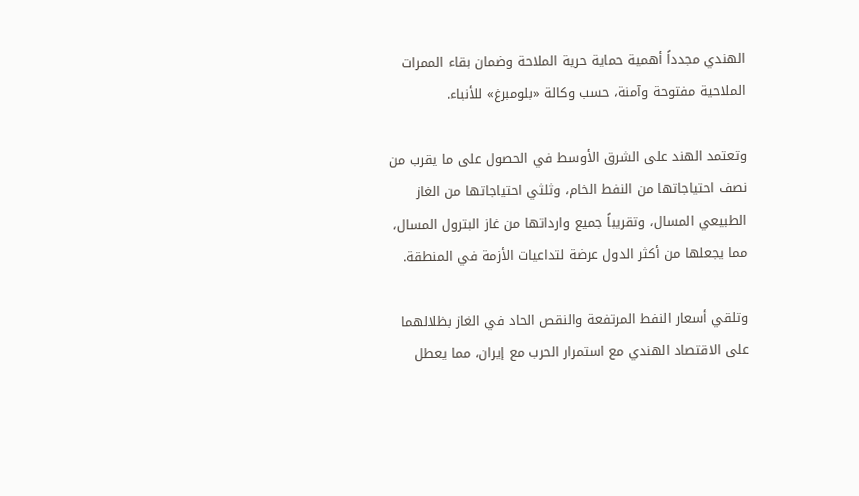الهندي مجدداً أهمية حماية حرية الملاحة وضمان بقاء الممرات الملاحية مفتوحة وآمنة، حسب وكالة «بلومبرغ» للأنباء.

وتعتمد الهند على الشرق الأوسط في الحصول على ما يقرب من نصف احتياجاتها من النفط الخام، وثلثي احتياجاتها من الغاز الطبيعي المسال، وتقريباً جميع وارداتها من غاز البترول المسال، مما يجعلها من أكثر الدول عرضة لتداعيات الأزمة في المنطقة.

وتلقي أسعار النفط المرتفعة والنقص الحاد في الغاز بظلالهما على الاقتصاد الهندي مع استمرار الحرب مع إيران، مما يعطل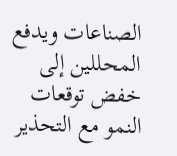الصناعات ويدفع المحللين إلى خفض توقعات النمو مع التحذير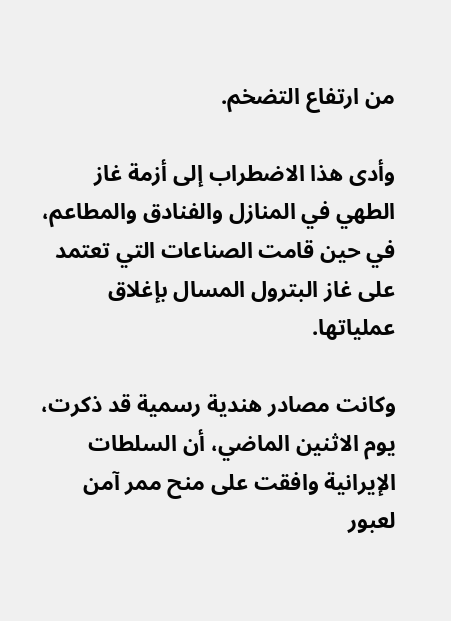من ارتفاع التضخم.

وأدى هذا الاضطراب إلى أزمة غاز الطهي في المنازل والفنادق والمطاعم، في حين قامت الصناعات التي تعتمد على غاز البترول المسال بإغلاق عملياتها.

وكانت مصادر هندية رسمية قد ذكرت، يوم الاثنين الماضي، أن السلطات الإيرانية وافقت على منح ممر آمن لعبور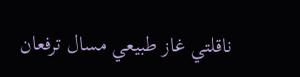ناقلتي غاز طبيعي مسال ترفعان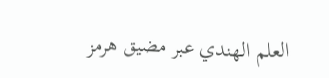العلم الهندي عبر مضيق هرمز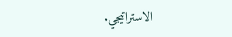الاستراتيجي.